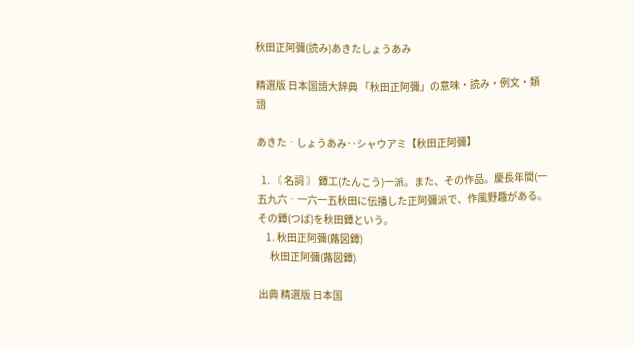秋田正阿彌(読み)あきたしょうあみ

精選版 日本国語大辞典 「秋田正阿彌」の意味・読み・例文・類語

あきた‐しょうあみ‥シャウアミ【秋田正阿彌】

  1. 〘 名詞 〙 鐔工(たんこう)一派。また、その作品。慶長年間(一五九六‐一六一五秋田に伝播した正阿彌派で、作風野趣がある。その鐔(つば)を秋田鐔という。
    1. 秋田正阿彌(蕗図鐔)
      秋田正阿彌(蕗図鐔)

出典 精選版 日本国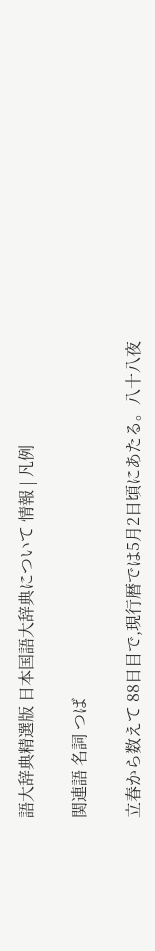語大辞典精選版 日本国語大辞典について 情報 | 凡例

関連語 名詞 つば

立春から数えて 88日目で,現行暦では5月2日頃にあたる。八十八夜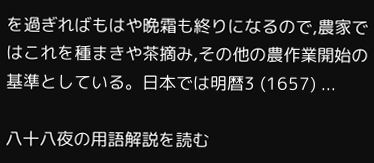を過ぎればもはや晩霜も終りになるので,農家ではこれを種まきや茶摘み,その他の農作業開始の基準としている。日本では明暦3 (1657) ...

八十八夜の用語解説を読む